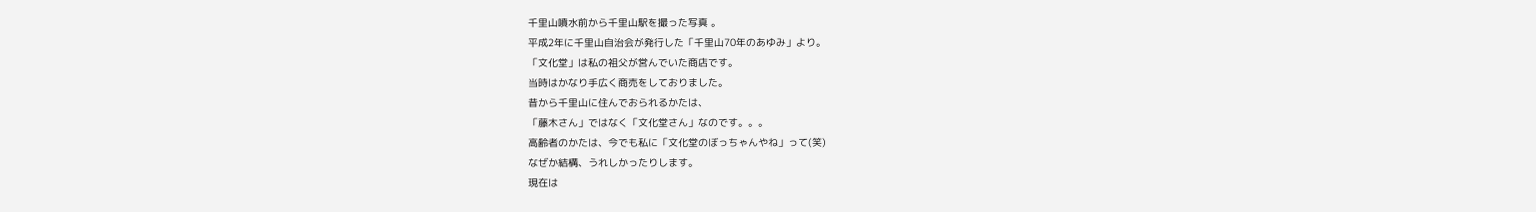千里山噴水前から千里山駅を撮った写真 。
平成2年に千里山自治会が発行した「千里山70年のあゆみ」より。
「文化堂」は私の祖父が営んでいた商店です。
当時はかなり手広く商売をしておりました。
昔から千里山に住んでおられるかたは、
「藤木さん」ではなく「文化堂さん」なのです。。。
高齢者のかたは、今でも私に「文化堂のぼっちゃんやね」って(笑)
なぜか結構、うれしかったりします。
現在は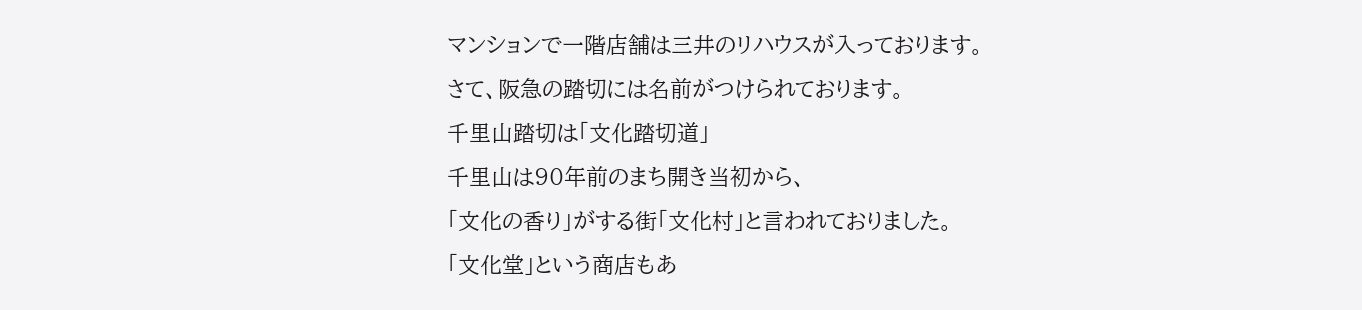マンションで一階店舗は三井のリハウスが入っております。
さて、阪急の踏切には名前がつけられております。
千里山踏切は「文化踏切道」
千里山は90年前のまち開き当初から、
「文化の香り」がする街「文化村」と言われておりました。
「文化堂」という商店もあ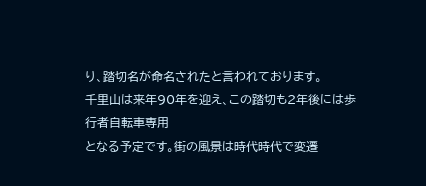り、踏切名が命名されたと言われております。
千里山は来年90年を迎え、この踏切も2年後には歩行者自転車専用
となる予定です。街の風景は時代時代で変遷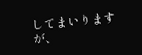してまいりますが、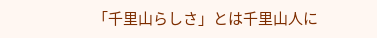「千里山らしさ」とは千里山人に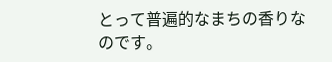とって普遍的なまちの香りなのです。